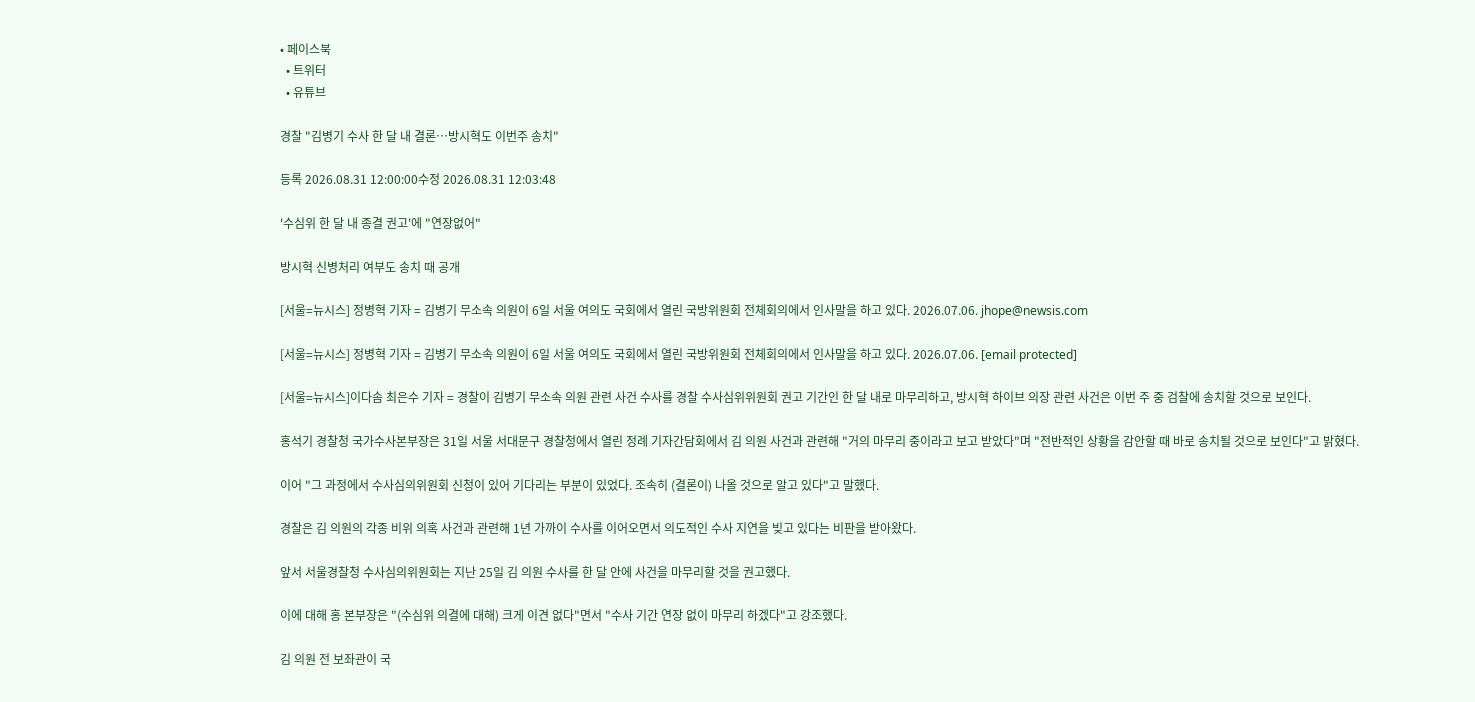• 페이스북
  • 트위터
  • 유튜브

경찰 "김병기 수사 한 달 내 결론…방시혁도 이번주 송치"

등록 2026.08.31 12:00:00수정 2026.08.31 12:03:48

'수심위 한 달 내 종결 권고'에 "연장없어"

방시혁 신병처리 여부도 송치 때 공개

[서울=뉴시스] 정병혁 기자 = 김병기 무소속 의원이 6일 서울 여의도 국회에서 열린 국방위원회 전체회의에서 인사말을 하고 있다. 2026.07.06. jhope@newsis.com

[서울=뉴시스] 정병혁 기자 = 김병기 무소속 의원이 6일 서울 여의도 국회에서 열린 국방위원회 전체회의에서 인사말을 하고 있다. 2026.07.06. [email protected]

[서울=뉴시스]이다솜 최은수 기자 = 경찰이 김병기 무소속 의원 관련 사건 수사를 경찰 수사심위위원회 권고 기간인 한 달 내로 마무리하고, 방시혁 하이브 의장 관련 사건은 이번 주 중 검찰에 송치할 것으로 보인다.

홍석기 경찰청 국가수사본부장은 31일 서울 서대문구 경찰청에서 열린 정례 기자간담회에서 김 의원 사건과 관련해 "거의 마무리 중이라고 보고 받았다"며 "전반적인 상황을 감안할 때 바로 송치될 것으로 보인다"고 밝혔다.

이어 "그 과정에서 수사심의위원회 신청이 있어 기다리는 부분이 있었다. 조속히 (결론이) 나올 것으로 알고 있다"고 말했다.

경찰은 김 의원의 각종 비위 의혹 사건과 관련해 1년 가까이 수사를 이어오면서 의도적인 수사 지연을 빚고 있다는 비판을 받아왔다.

앞서 서울경찰청 수사심의위원회는 지난 25일 김 의원 수사를 한 달 안에 사건을 마무리할 것을 권고했다.

이에 대해 홍 본부장은 "(수심위 의결에 대해) 크게 이견 없다"면서 "수사 기간 연장 없이 마무리 하겠다"고 강조했다.

김 의원 전 보좌관이 국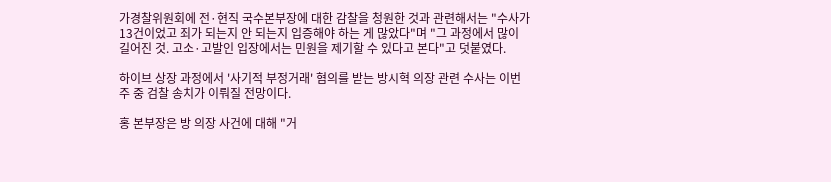가경찰위원회에 전·현직 국수본부장에 대한 감찰을 청원한 것과 관련해서는 "수사가 13건이었고 죄가 되는지 안 되는지 입증해야 하는 게 많았다"며 "그 과정에서 많이 길어진 것. 고소·고발인 입장에서는 민원을 제기할 수 있다고 본다"고 덧붙였다.

하이브 상장 과정에서 '사기적 부정거래' 혐의를 받는 방시혁 의장 관련 수사는 이번 주 중 검찰 송치가 이뤄질 전망이다.

홍 본부장은 방 의장 사건에 대해 "거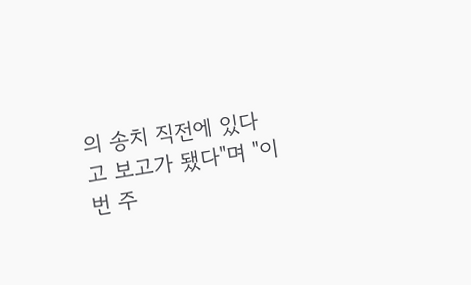의 송치 직전에 있다고 보고가 됐다"며 "이번 주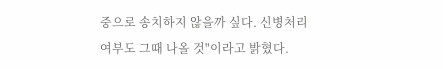중으로 송치하지 않을까 싶다. 신병처리 여부도 그때 나올 것"이라고 밝혔다.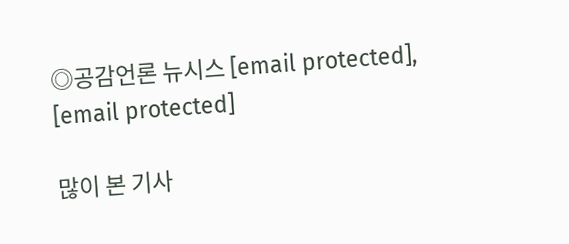◎공감언론 뉴시스 [email protected], [email protected]

많이 본 기사